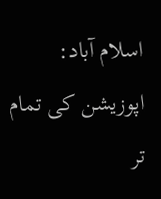اسلام آباد: اپوزیشن کی تمام تر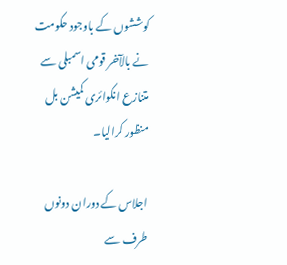کوششوں کے باوجود حکومت نے بالآخر قومی اسمبلی سے متنازع انکوائری کمیشن بل منظور کرالیا۔

اجلاس کے دوران دونوں طرف سے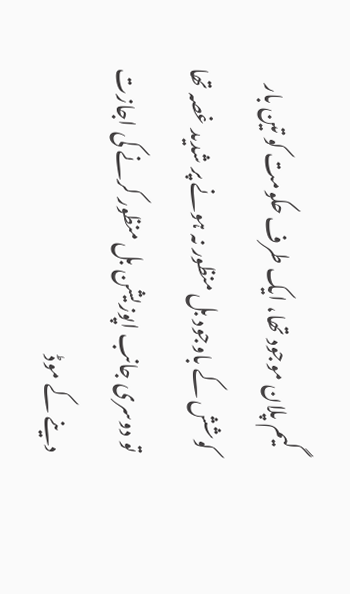گیم پلان موجود تھا، ایک طرف حکومت کو تین بار کوشش کے باوجود بل منظور نہ ہونے پر شدید غصہ تھا تو دوسری جانب اپوزیشن بل منظور کرنے کی اجازت دینے کے موڈ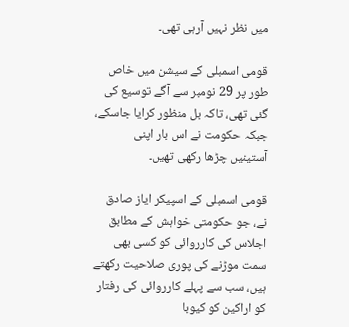میں نظر نہیں آرہی تھی۔

قومی اسمبلی کے سیشن میں خاص طور پر 29 نومبر سے آگے توسیع کی گئی تھی، تاکہ بل منظور کرایا جاسکے، جبکہ حکومت نے اس بار اپنی آستینیں چڑھا رکھی تھیں۔

قومی اسمبلی کے اسپیکر ایاز صادق نے، جو حکومتی خواہش کے مطابق اجلاس کی کارروائی کو کسی بھی سمت موڑنے کی پوری صلاحیت رکھتے ہیں، سب سے پہلے کارروائی کی رفتار کو اراکین کو کیوبا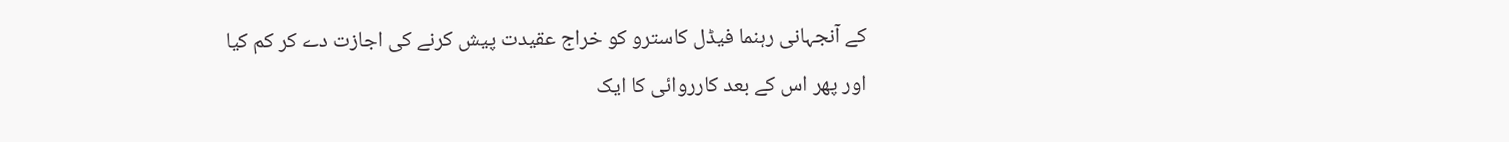کے آنجہانی رہنما فیڈل کاسترو کو خراج عقیدت پیش کرنے کی اجازت دے کر کم کیا اور پھر اس کے بعد کارروائی کا ایک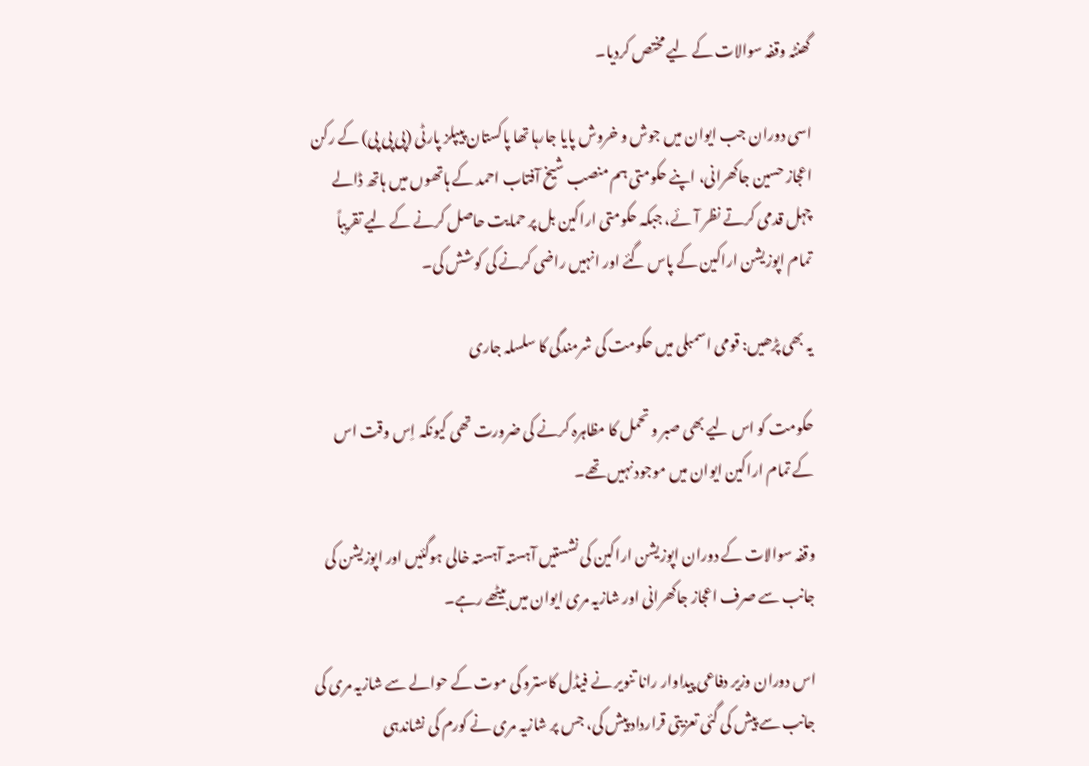گھنٹہ وقفہ سوالات کے لیے مختص کردیا۔

اسی دوران جب ایوان میں جوش و خروش پایا جارہا تھا پاکستان پیپلز پارٹی (پی پی پی) کے رکن اعجاز حسین جاکھرانی، اپنے حکومتی ہم منصب شیخ آفتاب احمد کے ہاتھوں میں ہاتھ ڈالے چہل قدمی کرتے نظر آئے، جبکہ حکومتی اراکین بل پر حمایت حاصل کرنے کے لیے تقریباً تمام اپوزیشن اراکین کے پاس گئے اور انہیں راضی کرنے کی کوشش کی۔

یہ بھی پڑھیں: قومی اسمبلی میں حکومت کی شرمندگی کا سلسلہ جاری

حکومت کو اس لیے بھی صبر و تحمل کا مظاہرہ کرنے کی ضرورت تھی کیونکہ اِس وقت اس کے تمام اراکین ایوان میں موجود نہیں تھے۔

وقفہ سوالات کے دوران اپوزیشن اراکین کی نشستیں آہستہ آہستہ خالی ہوگئیں اور اپوزیشن کی جانب سے صرف اعجاز جاکھرانی اور شازیہ مری ایوان میں بیٹھے رہے۔

اس دوران وزیر دفاعی پیداوار رانا تنویر نے فیڈل کاسترو کی موت کے حوالے سے شازیہ مری کی جانب سے پیش کی گئی تعزیتی قرارداد پیش کی، جس پر شازیہ مری نے کورم کی نشاندہی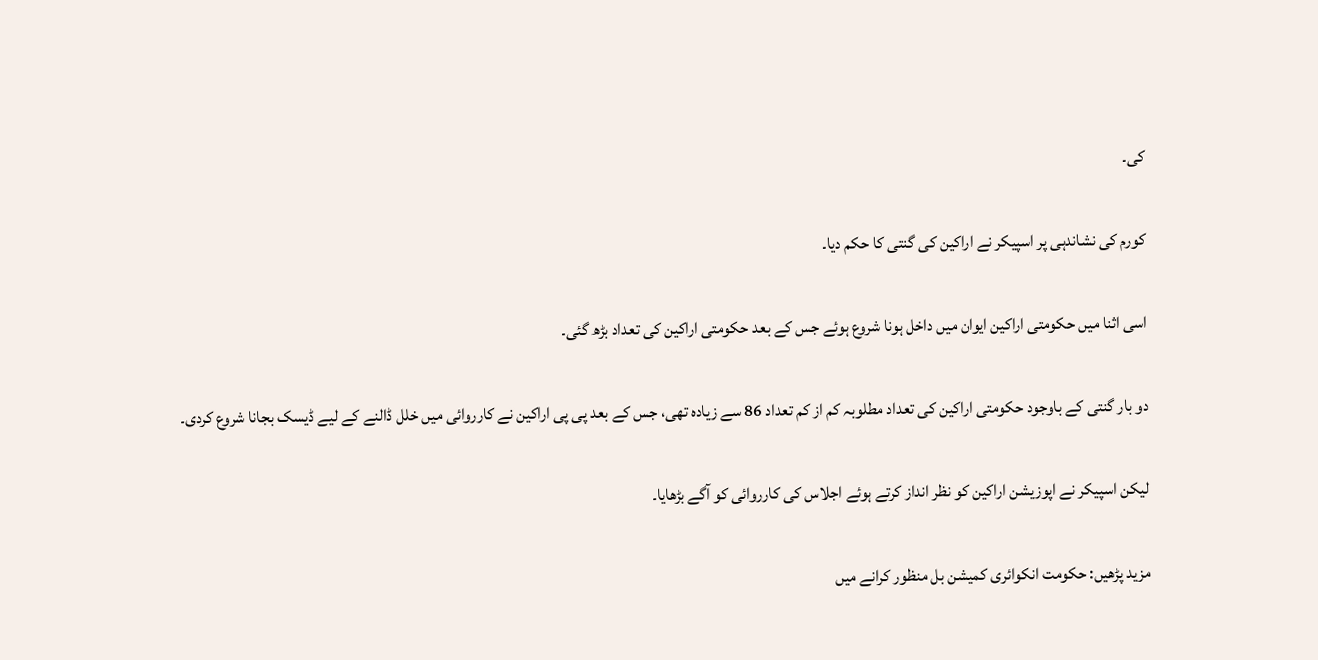کی۔

کورم کی نشاندہی پر اسپیکر نے اراکین کی گنتی کا حکم دیا۔

اسی اثنا میں حکومتی اراکین ایوان میں داخل ہونا شروع ہوئے جس کے بعد حکومتی اراکین کی تعداد بڑھ گئی۔

دو بار گنتی کے باوجود حکومتی اراکین کی تعداد مطلوبہ کم از کم تعداد 86 سے زیادہ تھی، جس کے بعد پی پی اراکین نے کارروائی میں خلل ڈالنے کے لیے ڈیسک بجانا شروع کردی۔

لیکن اسپیکر نے اپوزیشن اراکین کو نظر انداز کرتے ہوئے اجلاس کی کارروائی کو آگے بڑھایا۔

مزید پڑھیں: حکومت انکوائری کمیشن بل منظور کرانے میں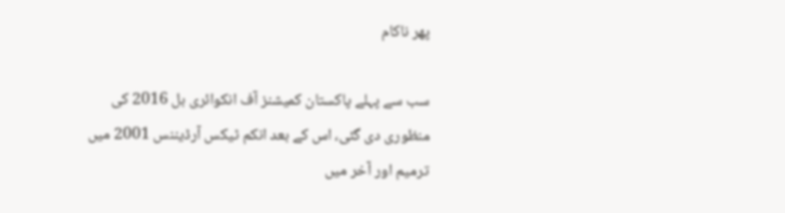پھر ناکام

سب سے پہلے پاکستان کمیشنز آف انکوائری بل 2016 کی منظوری دی گئی، اس کے بعد انکم ٹیکس آرڈیننس 2001 میں ترمیم اور آخر میں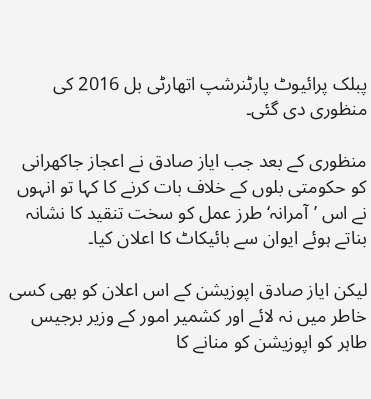پبلک پرائیوٹ پارٹنرشپ اتھارٹی بل 2016 کی منظوری دی گئی۔

منظوری کے بعد جب ایاز صادق نے اعجاز جاکھرانی کو حکومتی بلوں کے خلاف بات کرنے کا کہا تو انہوں نے اس ’آمرانہ‘ طرز عمل کو سخت تنقید کا نشانہ بناتے ہوئے ایوان سے بائیکاٹ کا اعلان کیا۔

لیکن ایاز صادق اپوزیشن کے اس اعلان کو بھی کسی خاطر میں نہ لائے اور کشمیر امور کے وزیر برجیس طاہر کو اپوزیشن کو منانے کا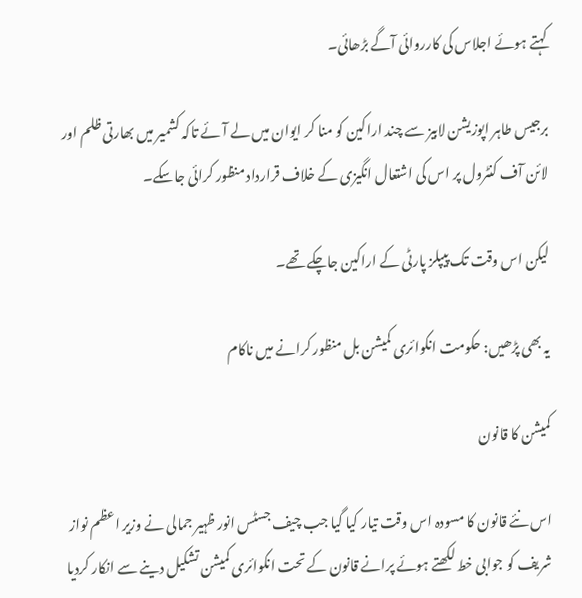کہتے ہوئے اجلاس کی کارروائی آگے بڑھائی۔

برجیس طاہر اپوزیشن لابیز سے چند اراکین کو منا کر ایوان میں لے آئے تاکہ کشمیر میں بھارتی ظلم اور لائن آف کنٹرول پر اس کی اشتعال انگیزی کے خلاف قرارداد منظور کرائی جاسکے۔

لیکن اس وقت تک پیپلز پارٹی کے اراکین جاچکے تھے۔

یہ بھی پڑھیں: حکومت انکوائری کمیشن بل منظور کرانے میں ناکام

کمیشن کا قانون

اس نئے قانون کا مسودہ اس وقت تیار کیا گیا جب چیف جسٹس انور ظہیر جمالی نے وزیر اعظم نواز شریف کو جوابی خط لکھتے ہوئے پرانے قانون کے تحت انکوائری کمیشن تشکیل دینے سے انکار کردیا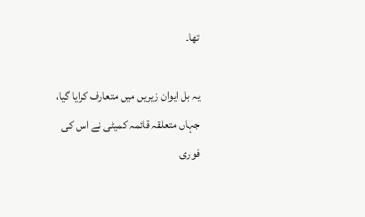تھا۔

یہ بل ایوان زیریں میں متعارف کرایا گیا، جہاں متعلقہ قائمہ کمیٹی نے اس کی فوری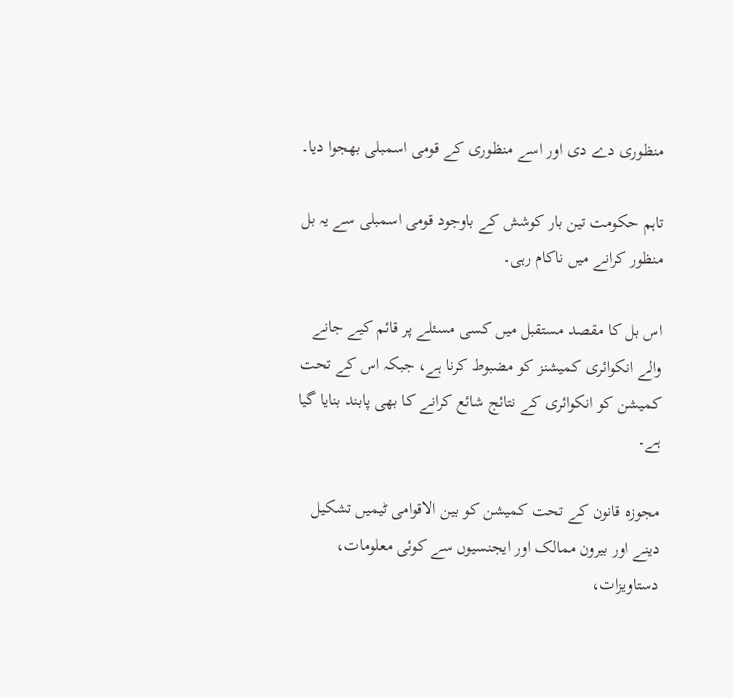منظوری دے دی اور اسے منظوری کے قومی اسمبلی بھجوا دیا۔

تاہم حکومت تین بار کوشش کے باوجود قومی اسمبلی سے یہ بل منظور کرانے میں ناکام رہی۔

اس بل کا مقصد مستقبل میں کسی مسئلے پر قائم کیے جانے والے انکوائری کمیشنز کو مضبوط کرنا ہے، جبکہ اس کے تحت کمیشن کو انکوائری کے نتائج شائع کرانے کا بھی پابند بنایا گیا ہے۔

مجوزہ قانون کے تحت کمیشن کو بین الاقوامی ٹیمیں تشکیل دینے اور بیرون ممالک اور ایجنسیوں سے کوئی معلومات، دستاویزات،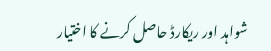شواہد اور ریکارڈ حاصل کرنے کا اختیار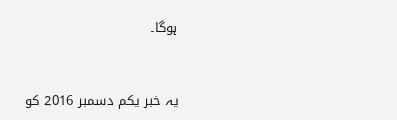ہوگا۔


یہ خبر یکم دسمبر 2016 کو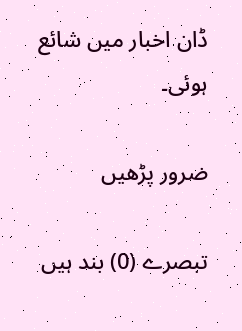ڈان اخبار میں شائع ہوئی۔

ضرور پڑھیں

تبصرے (0) بند ہیں